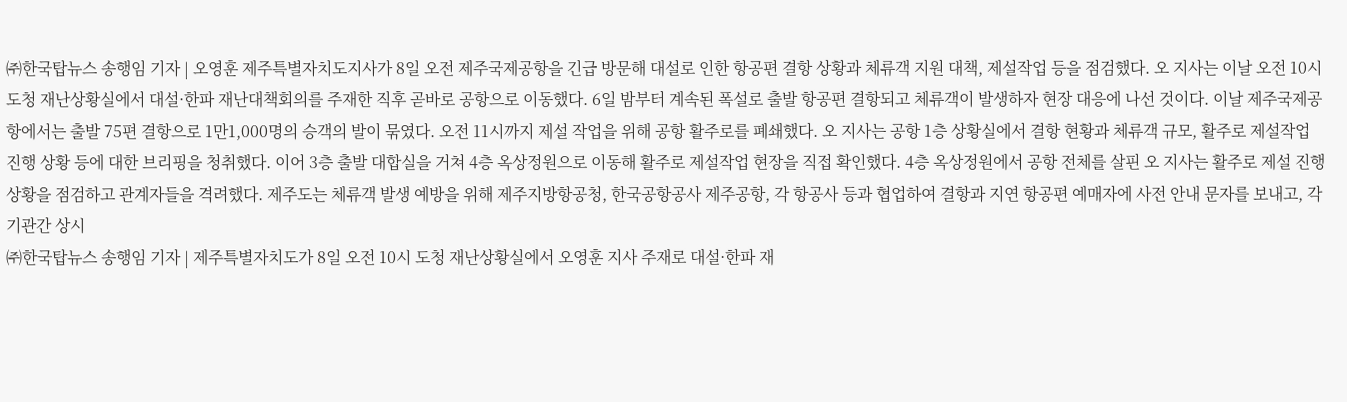㈜한국탑뉴스 송행임 기자 | 오영훈 제주특별자치도지사가 8일 오전 제주국제공항을 긴급 방문해 대설로 인한 항공편 결항 상황과 체류객 지원 대책, 제설작업 등을 점검했다. 오 지사는 이날 오전 10시 도청 재난상황실에서 대설·한파 재난대책회의를 주재한 직후 곧바로 공항으로 이동했다. 6일 밤부터 계속된 폭설로 출발 항공편 결항되고 체류객이 발생하자 현장 대응에 나선 것이다. 이날 제주국제공항에서는 출발 75편 결항으로 1만1,000명의 승객의 발이 묶였다. 오전 11시까지 제설 작업을 위해 공항 활주로를 폐쇄했다. 오 지사는 공항 1층 상황실에서 결항 현황과 체류객 규모, 활주로 제설작업 진행 상황 등에 대한 브리핑을 청취했다. 이어 3층 출발 대합실을 거쳐 4층 옥상정원으로 이동해 활주로 제설작업 현장을 직접 확인했다. 4층 옥상정원에서 공항 전체를 살핀 오 지사는 활주로 제설 진행 상황을 점검하고 관계자들을 격려했다. 제주도는 체류객 발생 예방을 위해 제주지방항공청, 한국공항공사 제주공항, 각 항공사 등과 협업하여 결항과 지연 항공편 예매자에 사전 안내 문자를 보내고, 각 기관간 상시
㈜한국탑뉴스 송행임 기자 | 제주특별자치도가 8일 오전 10시 도청 재난상황실에서 오영훈 지사 주재로 대설·한파 재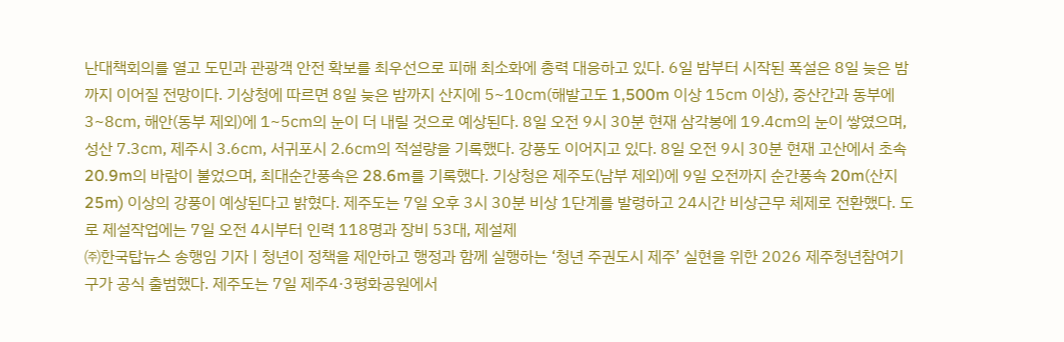난대책회의를 열고 도민과 관광객 안전 확보를 최우선으로 피해 최소화에 총력 대응하고 있다. 6일 밤부터 시작된 폭설은 8일 늦은 밤까지 이어질 전망이다. 기상청에 따르면 8일 늦은 밤까지 산지에 5~10㎝(해발고도 1,500m 이상 15㎝ 이상), 중산간과 동부에 3~8㎝, 해안(동부 제외)에 1~5㎝의 눈이 더 내릴 것으로 예상된다. 8일 오전 9시 30분 현재 삼각봉에 19.4㎝의 눈이 쌓였으며, 성산 7.3㎝, 제주시 3.6㎝, 서귀포시 2.6㎝의 적설량을 기록했다. 강풍도 이어지고 있다. 8일 오전 9시 30분 현재 고산에서 초속 20.9m의 바람이 불었으며, 최대순간풍속은 28.6m를 기록했다. 기상청은 제주도(남부 제외)에 9일 오전까지 순간풍속 20m(산지 25m) 이상의 강풍이 예상된다고 밝혔다. 제주도는 7일 오후 3시 30분 비상 1단계를 발령하고 24시간 비상근무 체제로 전환했다. 도로 제설작업에는 7일 오전 4시부터 인력 118명과 장비 53대, 제설제
㈜한국탑뉴스 송행임 기자 | 청년이 정책을 제안하고 행정과 함께 실행하는 ‘청년 주권도시 제주’ 실현을 위한 2026 제주청년참여기구가 공식 출범했다. 제주도는 7일 제주4·3평화공원에서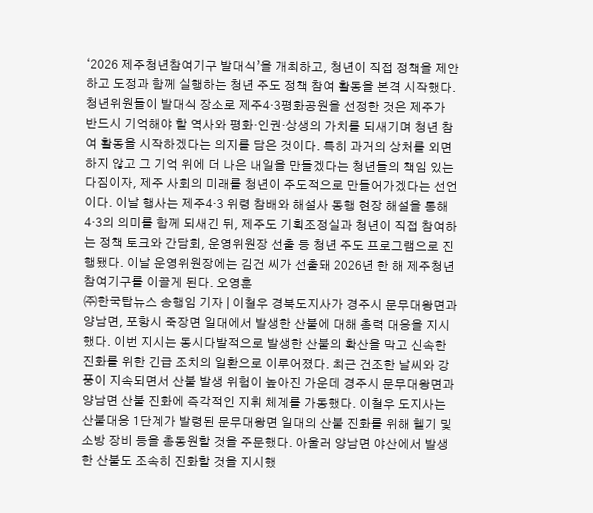‘2026 제주청년참여기구 발대식’을 개최하고, 청년이 직접 정책을 제안하고 도정과 함께 실행하는 청년 주도 정책 참여 활동을 본격 시작했다. 청년위원들이 발대식 장소로 제주4·3평화공원을 선정한 것은 제주가 반드시 기억해야 할 역사와 평화·인권·상생의 가치를 되새기며 청년 참여 활동을 시작하겠다는 의지를 담은 것이다. 특히 과거의 상처를 외면하지 않고 그 기억 위에 더 나은 내일을 만들겠다는 청년들의 책임 있는 다짐이자, 제주 사회의 미래를 청년이 주도적으로 만들어가겠다는 선언이다. 이날 행사는 제주4·3 위령 참배와 해설사 동행 현장 해설을 통해 4·3의 의미를 함께 되새긴 뒤, 제주도 기획조정실과 청년이 직접 참여하는 정책 토크와 간담회, 운영위원장 선출 등 청년 주도 프로그램으로 진행됐다. 이날 운영위원장에는 김건 씨가 선출돼 2026년 한 해 제주청년참여기구를 이끌게 된다. 오영훈
㈜한국탑뉴스 송행임 기자 | 이철우 경북도지사가 경주시 문무대왕면과 양남면, 포항시 죽장면 일대에서 발생한 산불에 대해 총력 대응을 지시했다. 이번 지시는 동시다발적으로 발생한 산불의 확산을 막고 신속한 진화를 위한 긴급 조치의 일환으로 이루어졌다. 최근 건조한 날씨와 강풍이 지속되면서 산불 발생 위험이 높아진 가운데 경주시 문무대왕면과 양남면 산불 진화에 즉각적인 지휘 체계를 가동했다. 이철우 도지사는 산불대응 1단계가 발령된 문무대왕면 일대의 산불 진화를 위해 헬기 및 소방 장비 등을 총동원할 것을 주문했다. 아울러 양남면 야산에서 발생한 산불도 조속히 진화할 것을 지시했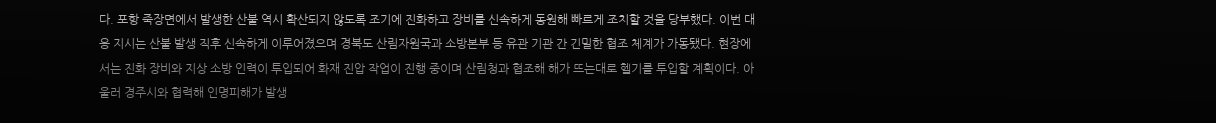다. 포항 죽장면에서 발생한 산불 역시 확산되지 않도록 조기에 진화하고 장비를 신속하게 동원해 빠르게 조치할 것을 당부했다. 이번 대응 지시는 산불 발생 직후 신속하게 이루어졌으며 경북도 산림자원국과 소방본부 등 유관 기관 간 긴밀한 협조 체계가 가동됐다. 현장에서는 진화 장비와 지상 소방 인력이 투입되어 화재 진압 작업이 진행 중이며 산림청과 협조해 해가 뜨는대로 헬기를 투입할 계획이다. 아울러 경주시와 협력해 인명피해가 발생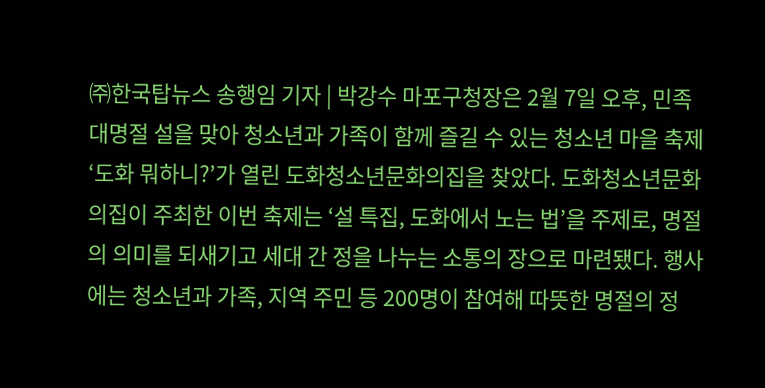㈜한국탑뉴스 송행임 기자 | 박강수 마포구청장은 2월 7일 오후, 민족대명절 설을 맞아 청소년과 가족이 함께 즐길 수 있는 청소년 마을 축제 ‘도화 뭐하니?’가 열린 도화청소년문화의집을 찾았다. 도화청소년문화의집이 주최한 이번 축제는 ‘설 특집, 도화에서 노는 법’을 주제로, 명절의 의미를 되새기고 세대 간 정을 나누는 소통의 장으로 마련됐다. 행사에는 청소년과 가족, 지역 주민 등 200명이 참여해 따뜻한 명절의 정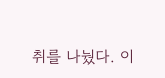취를 나눴다. 이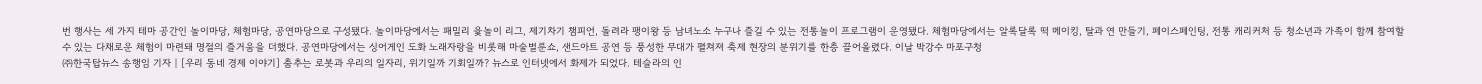번 행사는 세 가지 테마 공간인 놀이마당, 체험마당, 공연마당으로 구성됐다. 놀이마당에서는 패밀리 윷놀이 리그, 제기차기 챔피언, 돌려라 팽이왕 등 남녀노소 누구나 즐길 수 있는 전통놀이 프로그램이 운영됐다. 체험마당에서는 알록달록 떡 메이킹, 탈과 연 만들기, 페이스페인팅, 전통 캐리커처 등 청소년과 가족이 함께 참여할 수 있는 다채로운 체험이 마련돼 명절의 즐거움을 더했다. 공연마당에서는 싱어게인 도화 노래자랑을 비롯해 마술벌룬쇼, 샌드아트 공연 등 풍성한 무대가 펼쳐져 축제 현장의 분위기를 한층 끌어올렸다. 이날 박강수 마포구청
㈜한국탑뉴스 송행임 기자 | [우리 동네 경제 이야기] 춤추는 로봇과 우리의 일자리, 위기일까 기회일까? 뉴스로 인터넷에서 화제가 되었다. 테슬라의 인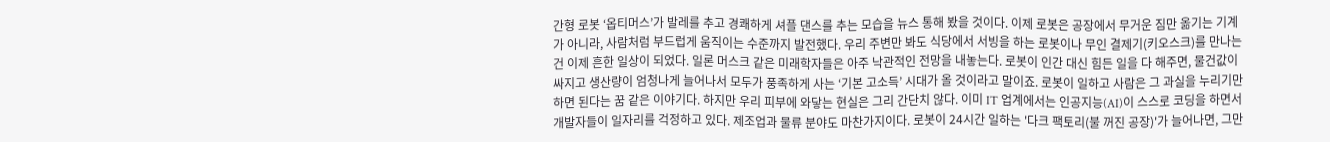간형 로봇 ‘옵티머스’가 발레를 추고 경쾌하게 셔플 댄스를 추는 모습을 뉴스 통해 봤을 것이다. 이제 로봇은 공장에서 무거운 짐만 옮기는 기계가 아니라, 사람처럼 부드럽게 움직이는 수준까지 발전했다. 우리 주변만 봐도 식당에서 서빙을 하는 로봇이나 무인 결제기(키오스크)를 만나는 건 이제 흔한 일상이 되었다. 일론 머스크 같은 미래학자들은 아주 낙관적인 전망을 내놓는다. 로봇이 인간 대신 힘든 일을 다 해주면, 물건값이 싸지고 생산량이 엄청나게 늘어나서 모두가 풍족하게 사는 ‘기본 고소득’ 시대가 올 것이라고 말이죠. 로봇이 일하고 사람은 그 과실을 누리기만 하면 된다는 꿈 같은 이야기다. 하지만 우리 피부에 와닿는 현실은 그리 간단치 않다. 이미 IT 업계에서는 인공지능(AI)이 스스로 코딩을 하면서 개발자들이 일자리를 걱정하고 있다. 제조업과 물류 분야도 마찬가지이다. 로봇이 24시간 일하는 '다크 팩토리(불 꺼진 공장)'가 늘어나면, 그만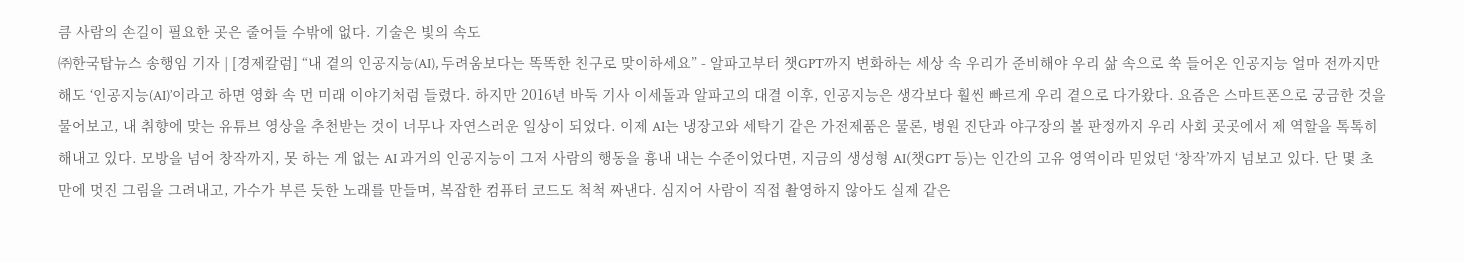큼 사람의 손길이 필요한 곳은 줄어들 수밖에 없다. 기술은 빛의 속도
㈜한국탑뉴스 송행임 기자 | [경제칼럼] “내 곁의 인공지능(AI), 두려움보다는 똑똑한 친구로 맞이하세요” - 알파고부터 챗GPT까지 변화하는 세상 속 우리가 준비해야 우리 삶 속으로 쑥 들어온 인공지능 얼마 전까지만 해도 ‘인공지능(AI)’이라고 하면 영화 속 먼 미래 이야기처럼 들렸다. 하지만 2016년 바둑 기사 이세돌과 알파고의 대결 이후, 인공지능은 생각보다 훨씬 빠르게 우리 곁으로 다가왔다. 요즘은 스마트폰으로 궁금한 것을 물어보고, 내 취향에 맞는 유튜브 영상을 추천받는 것이 너무나 자연스러운 일상이 되었다. 이제 AI는 냉장고와 세탁기 같은 가전제품은 물론, 병원 진단과 야구장의 볼 판정까지 우리 사회 곳곳에서 제 역할을 톡톡히 해내고 있다. 모방을 넘어 창작까지, 못 하는 게 없는 AI 과거의 인공지능이 그저 사람의 행동을 흉내 내는 수준이었다면, 지금의 생성형 AI(챗GPT 등)는 인간의 고유 영역이라 믿었던 ‘창작’까지 넘보고 있다. 단 몇 초 만에 멋진 그림을 그려내고, 가수가 부른 듯한 노래를 만들며, 복잡한 컴퓨터 코드도 척척 짜낸다. 심지어 사람이 직접 촬영하지 않아도 실제 같은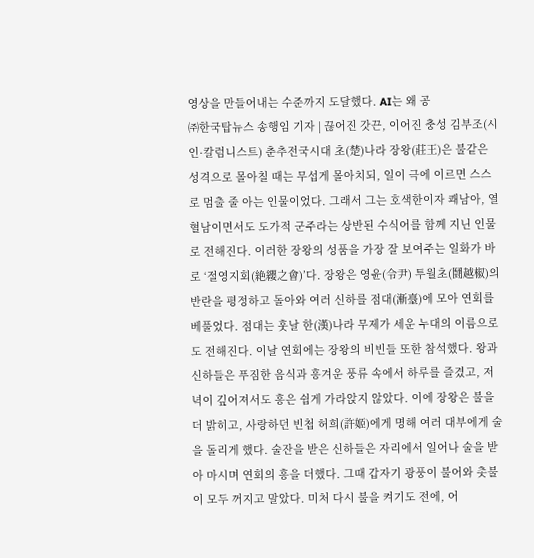영상을 만들어내는 수준까지 도달했다. AI는 왜 공
㈜한국탑뉴스 송행임 기자 | 끊어진 갓끈, 이어진 충성 김부조(시인·칼럼니스트) 춘추전국시대 초(楚)나라 장왕(莊王)은 불같은 성격으로 몰아칠 때는 무섭게 몰아치되, 일이 극에 이르면 스스로 멈출 줄 아는 인물이었다. 그래서 그는 호색한이자 쾌남아, 열혈남이면서도 도가적 군주라는 상반된 수식어를 함께 지닌 인물로 전해진다. 이러한 장왕의 성품을 가장 잘 보여주는 일화가 바로 ‘절영지회(絶纓之會)’다. 장왕은 영윤(令尹) 투월초(鬪越椒)의 반란을 평정하고 돌아와 여러 신하를 점대(漸臺)에 모아 연회를 베풀었다. 점대는 훗날 한(漢)나라 무제가 세운 누대의 이름으로도 전해진다. 이날 연회에는 장왕의 비빈들 또한 참석했다. 왕과 신하들은 푸짐한 음식과 흥겨운 풍류 속에서 하루를 즐겼고, 저녁이 깊어져서도 흥은 쉽게 가라앉지 않았다. 이에 장왕은 불을 더 밝히고, 사랑하던 빈첩 허희(許姬)에게 명해 여러 대부에게 술을 돌리게 했다. 술잔을 받은 신하들은 자리에서 일어나 술을 받아 마시며 연회의 흥을 더했다. 그때 갑자기 광풍이 불어와 촛불이 모두 꺼지고 말았다. 미처 다시 불을 켜기도 전에, 어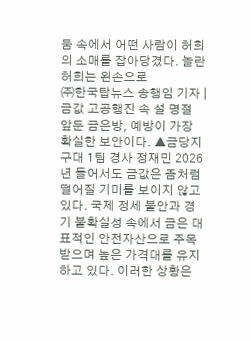둠 속에서 어떤 사람이 허희의 소매를 잡아당겼다. 놀란 허희는 왼손으로
㈜한국탑뉴스 송행임 기자 | 금값 고공행진 속 설 명절 앞둔 금은방, 예방이 가장 확실한 보안이다. ▲금당지구대 1팀 경사 정재민 2026년 들어서도 금값은 좀처럼 떨어질 기미를 보이지 않고 있다. 국제 정세 불안과 경기 불확실성 속에서 금은 대표적인 안전자산으로 주목받으며 높은 가격대를 유지하고 있다. 이러한 상황은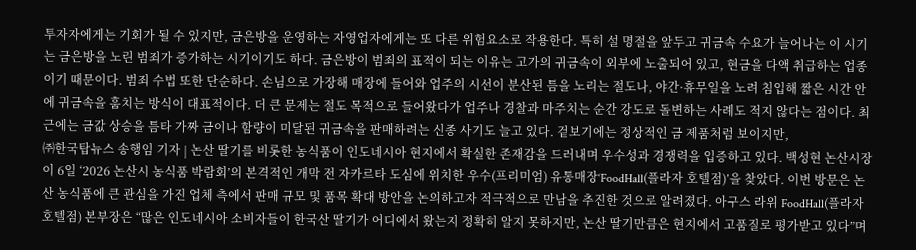투자자에게는 기회가 될 수 있지만, 금은방을 운영하는 자영업자에게는 또 다른 위험요소로 작용한다. 특히 설 명절을 앞두고 귀금속 수요가 늘어나는 이 시기는 금은방을 노린 범죄가 증가하는 시기이기도 하다. 금은방이 범죄의 표적이 되는 이유는 고가의 귀금속이 외부에 노출되어 있고, 현금을 다액 취급하는 업종이기 때문이다. 범죄 수법 또한 단순하다. 손님으로 가장해 매장에 들어와 업주의 시선이 분산된 틈을 노리는 절도나, 야간·휴무일을 노려 침입해 짧은 시간 안에 귀금속을 훔치는 방식이 대표적이다. 더 큰 문제는 절도 목적으로 들어왔다가 업주나 경찰과 마주치는 순간 강도로 돌변하는 사례도 적지 않다는 점이다. 최근에는 금값 상승을 틈타 가짜 금이나 함량이 미달된 귀금속을 판매하려는 신종 사기도 늘고 있다. 겉보기에는 정상적인 금 제품처럼 보이지만,
㈜한국탑뉴스 송행임 기자 | 논산 딸기를 비롯한 농식품이 인도네시아 현지에서 확실한 존재감을 드러내며 우수성과 경쟁력을 입증하고 있다. 백성현 논산시장이 6일 ‘2026 논산시 농식품 박람회’의 본격적인 개막 전 자카르타 도심에 위치한 우수(프리미엄) 유통매장‘FoodHall(플라자 호텔점)’을 찾았다. 이번 방문은 논산 농식품에 큰 관심을 가진 업체 측에서 판매 규모 및 품목 확대 방안을 논의하고자 적극적으로 만남을 추진한 것으로 알려졌다. 아구스 라위 FoodHall(플라자 호텔점) 본부장은 “많은 인도네시아 소비자들이 한국산 딸기가 어디에서 왔는지 정확히 알지 못하지만, 논산 딸기만큼은 현지에서 고품질로 평가받고 있다”며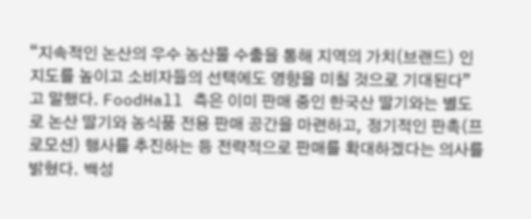“지속적인 논산의 우수 농산물 수출을 통해 지역의 가치(브랜드) 인지도를 높이고 소비자들의 선택에도 영향을 미칠 것으로 기대된다”고 말했다. FoodHall 측은 이미 판매 중인 한국산 딸기와는 별도로 논산 딸기와 농식품 전용 판매 공간을 마련하고, 정기적인 판촉(프로모션) 행사를 추진하는 등 전략적으로 판매를 확대하겠다는 의사를 밝혔다. 백성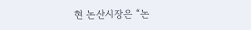현 논산시장은 “논